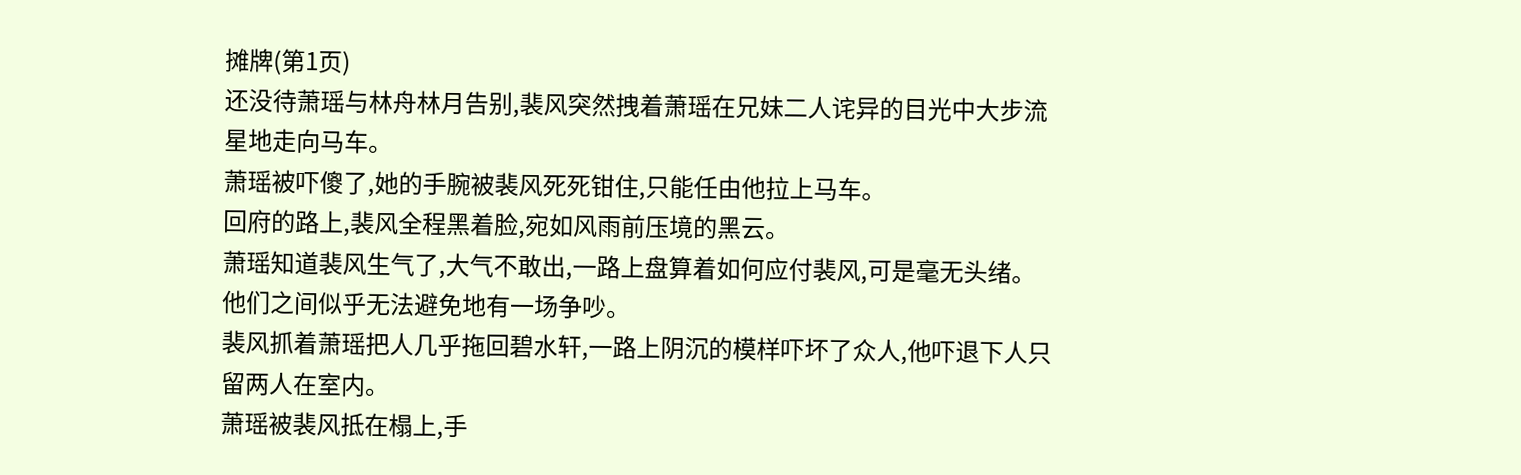摊牌(第1页)
还没待萧瑶与林舟林月告别,裴风突然拽着萧瑶在兄妹二人诧异的目光中大步流星地走向马车。
萧瑶被吓傻了,她的手腕被裴风死死钳住,只能任由他拉上马车。
回府的路上,裴风全程黑着脸,宛如风雨前压境的黑云。
萧瑶知道裴风生气了,大气不敢出,一路上盘算着如何应付裴风,可是毫无头绪。
他们之间似乎无法避免地有一场争吵。
裴风抓着萧瑶把人几乎拖回碧水轩,一路上阴沉的模样吓坏了众人,他吓退下人只留两人在室内。
萧瑶被裴风抵在榻上,手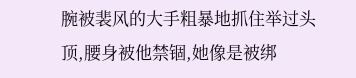腕被裴风的大手粗暴地抓住举过头顶,腰身被他禁锢,她像是被绑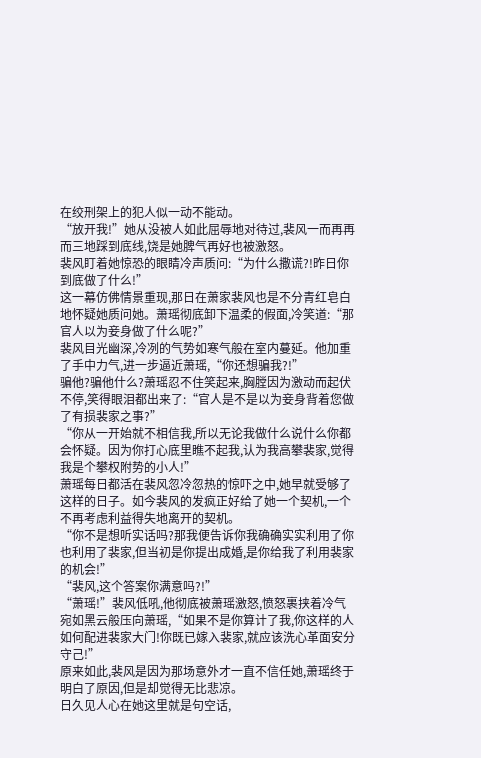在绞刑架上的犯人似一动不能动。
“放开我!”她从没被人如此屈辱地对待过,裴风一而再再而三地踩到底线,饶是她脾气再好也被激怒。
裴风盯着她惊恐的眼睛冷声质问:“为什么撒谎?!昨日你到底做了什么!”
这一幕仿佛情景重现,那日在萧家裴风也是不分青红皂白地怀疑她质问她。萧瑶彻底卸下温柔的假面,冷笑道:“那官人以为妾身做了什么呢?”
裴风目光幽深,冷冽的气势如寒气般在室内蔓延。他加重了手中力气,进一步逼近萧瑶,“你还想骗我?!”
骗他?骗他什么?萧瑶忍不住笑起来,胸膛因为激动而起伏不停,笑得眼泪都出来了:“官人是不是以为妾身背着您做了有损裴家之事?”
“你从一开始就不相信我,所以无论我做什么说什么你都会怀疑。因为你打心底里瞧不起我,认为我高攀裴家,觉得我是个攀权附势的小人!”
萧瑶每日都活在裴风忽冷忽热的惊吓之中,她早就受够了这样的日子。如今裴风的发疯正好给了她一个契机,一个不再考虑利益得失地离开的契机。
“你不是想听实话吗?那我便告诉你我确确实实利用了你也利用了裴家,但当初是你提出成婚,是你给我了利用裴家的机会!”
“裴风,这个答案你满意吗?!”
“萧瑶!”裴风低吼,他彻底被萧瑶激怒,愤怒裹挟着冷气宛如黑云般压向萧瑶,“如果不是你算计了我,你这样的人如何配进裴家大门!你既已嫁入裴家,就应该洗心革面安分守己!”
原来如此,裴风是因为那场意外才一直不信任她,萧瑶终于明白了原因,但是却觉得无比悲凉。
日久见人心在她这里就是句空话,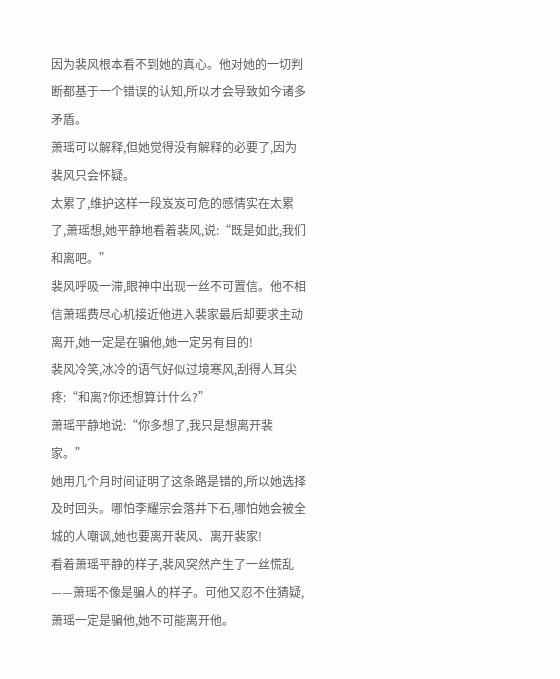因为裴风根本看不到她的真心。他对她的一切判断都基于一个错误的认知,所以才会导致如今诸多矛盾。
萧瑶可以解释,但她觉得没有解释的必要了,因为裴风只会怀疑。
太累了,维护这样一段岌岌可危的感情实在太累了,萧瑶想,她平静地看着裴风,说:“既是如此,我们和离吧。”
裴风呼吸一滞,眼神中出现一丝不可置信。他不相信萧瑶费尽心机接近他进入裴家最后却要求主动离开,她一定是在骗他,她一定另有目的!
裴风冷笑,冰冷的语气好似过境寒风,刮得人耳尖疼:“和离?你还想算计什么?”
萧瑶平静地说:“你多想了,我只是想离开裴家。”
她用几个月时间证明了这条路是错的,所以她选择及时回头。哪怕李耀宗会落井下石,哪怕她会被全城的人嘲讽,她也要离开裴风、离开裴家!
看着萧瑶平静的样子,裴风突然产生了一丝慌乱——萧瑶不像是骗人的样子。可他又忍不住猜疑,萧瑶一定是骗他,她不可能离开他。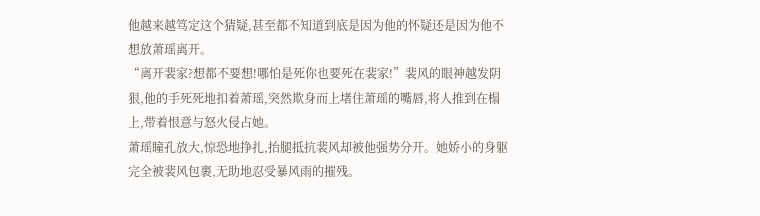他越来越笃定这个猜疑,甚至都不知道到底是因为他的怀疑还是因为他不想放萧瑶离开。
“离开裴家?想都不要想!哪怕是死你也要死在裴家!”裴风的眼神越发阴狠,他的手死死地扣着萧瑶,突然欺身而上堵住萧瑶的嘴唇,将人推到在榻上,带着恨意与怒火侵占她。
萧瑶瞳孔放大,惊恐地挣扎,抬腿抵抗裴风却被他强势分开。她娇小的身躯完全被裴风包裹,无助地忍受暴风雨的摧残。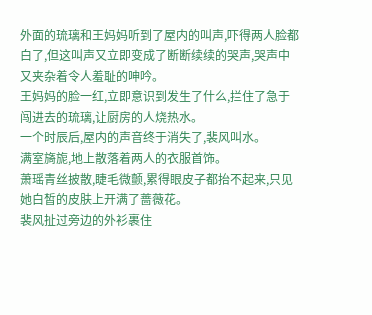外面的琉璃和王妈妈听到了屋内的叫声,吓得两人脸都白了,但这叫声又立即变成了断断续续的哭声,哭声中又夹杂着令人羞耻的呻吟。
王妈妈的脸一红,立即意识到发生了什么,拦住了急于闯进去的琉璃,让厨房的人烧热水。
一个时辰后,屋内的声音终于消失了,裴风叫水。
满室旖旎,地上散落着两人的衣服首饰。
萧瑶青丝披散,睫毛微颤,累得眼皮子都抬不起来,只见她白皙的皮肤上开满了蔷薇花。
裴风扯过旁边的外衫裹住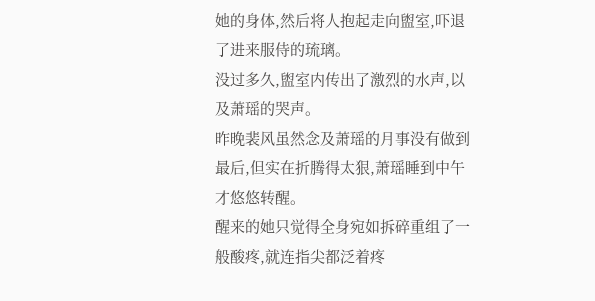她的身体,然后将人抱起走向盥室,吓退了进来服侍的琉璃。
没过多久,盥室内传出了激烈的水声,以及萧瑶的哭声。
昨晚裴风虽然念及萧瑶的月事没有做到最后,但实在折腾得太狠,萧瑶睡到中午才悠悠转醒。
醒来的她只觉得全身宛如拆碎重组了一般酸疼,就连指尖都泛着疼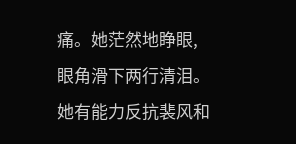痛。她茫然地睁眼,眼角滑下两行清泪。
她有能力反抗裴风和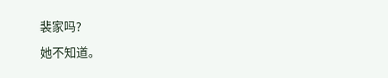裴家吗?
她不知道。